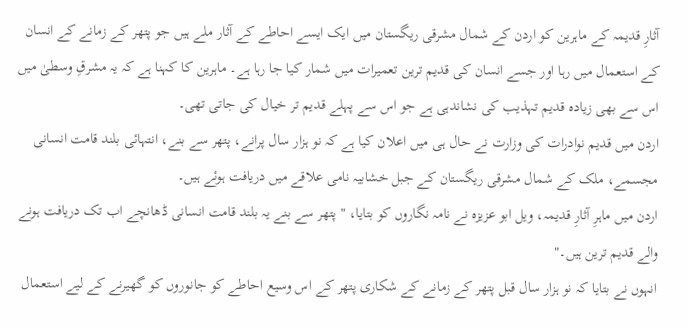آثارِ قدیمہ کے ماہرین کو اردن کے شمال مشرقی ریگستان میں ایک ایسے احاطے کے آثار ملے ہیں جو پتھر کے زمانے کے انسان کے استعمال میں رہا اور جسے انسان کی قدیم ترین تعمیرات میں شمار کیا جا رہا ہے۔ ماہرین کا کہنا ہے کہ یہ مشرقِ وسطیٰ میں اس سے بھی زیادہ قدیم تہذیب کی نشاندہی ہے جو اس سے پہلے قدیم تر خیال کی جاتی تھی۔
اردن میں قدیم نوادرات کی وزارت نے حال ہی میں اعلان کیا ہے کہ نو ہزار سال پرانے، پتھر سے بنے، انتہائی بلند قامت انسانی مجسمے، ملک کے شمال مشرقی ریگستان کے جبل خشابیہ نامی علاقے میں دریافت ہوئے ہیں۔
اردن میں ماہرِ آثارِ قدیمہ، ویل ابو عزیزہ نے نامہ نگاروں کو بتایا، " پتھر سے بنے یہ بلند قامت انسانی ڈھانچے اب تک دریافت ہونے والے قدیم ترین ہیں۔"
انہوں نے بتایا کہ نو ہزار سال قبل پتھر کے زمانے کے شکاری پتھر کے اس وسیع احاطے کو جانوروں کو گھیرنے کے لیے استعمال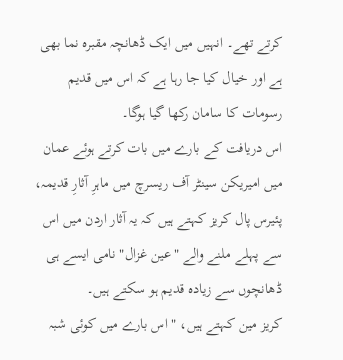کرتے تھے۔ انہیں میں ایک ڈھانچہ مقبرہ نما بھی ہے اور خیال کیا جا رہا ہے کہ اس میں قدیم رسومات کا سامان رکھا گیا ہوگا۔
اس دریافت کے بارے میں بات کرتے ہوئے عمان میں امیریکن سینٹر آف ریسرچ میں ماہرِ آثارِ قدیمہ، پئیرس پال کریز کہتے ہیں کہ یہ آثار اردن میں اس سے پہلے ملنے والے "عین غزال" نامی ایسے ہی ڈھانچوں سے زیادہ قدیم ہو سکتے ہیں۔
کریز مین کہتے ہیں، " اس بارے میں کوئی شبہ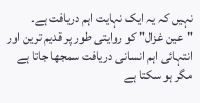نہیں کہ یہ ایک نہایت اہم دریافت ہے۔ "عین غزال" کو روایتی طور پر قدیم ترین اور انتہائی اہم انسانی دریافت سمجھا جاتا ہے مگر ہو سکتا ہے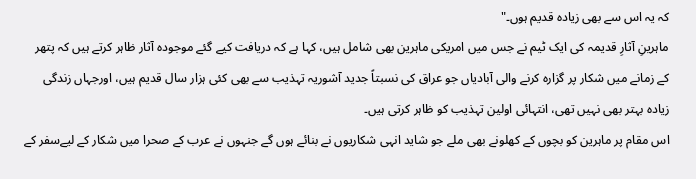کہ یہ اس سے بھی زیادہ قدیم ہوں۔"
ماہرینِ آثارِ قدیمہ کی ایک ٹیم نے جس میں امریکی ماہرین بھی شامل ہیں، کہا ہے کہ دریافت کیے گئے موجودہ آثار ظاہر کرتے ہیں کہ پتھر کے زمانے میں شکار پر گزارہ کرنے والی آبادیاں جو عراق کی نسبتاً جدید آشوریہ تہذیب سے بھی کئی ہزار سال قدیم ہیں، اورجہاں زندگی زیادہ بہتر بھی نہیں تھی، انتہائی اولین تہذیب کو ظاہر کرتی ہیں۔
اس مقام پر ماہرین کو بچوں کے کھلونے بھی ملے جو شاید انہی شکاریوں نے بنائے ہوں گے جنہوں نے عرب کے صحرا میں شکار کے لیےسفر کے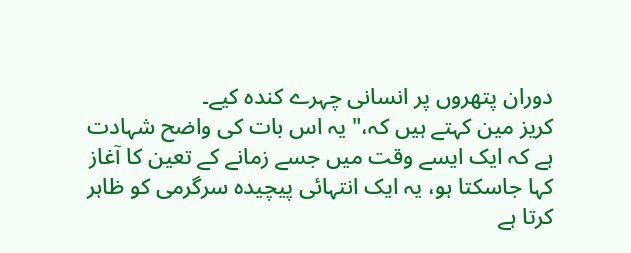دوران پتھروں پر انسانی چہرے کندہ کیے۔
کریز مین کہتے ہیں کہ،" یہ اس بات کی واضح شہادت ہے کہ ایک ایسے وقت میں جسے زمانے کے تعین کا آغاز کہا جاسکتا ہو، یہ ایک انتہائی پیچیدہ سرگرمی کو ظاہر کرتا ہے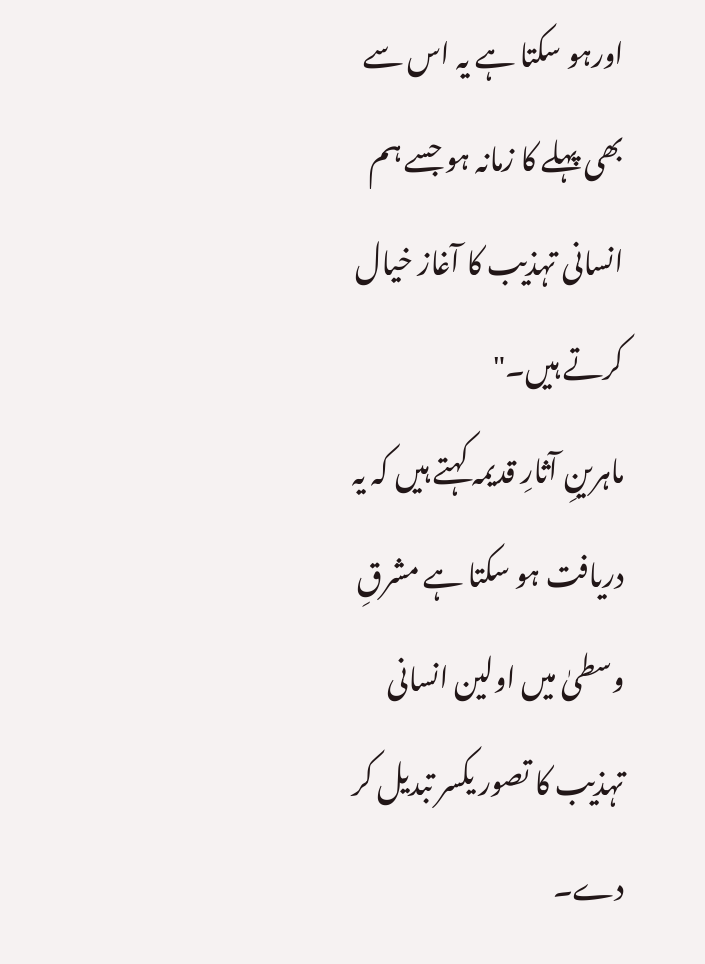اورہو سکتا ہے یہ اس سے بھی پہلے کا زمانہ ہو جسے ہم انسانی تہذیب کا آغاز خیال کرتے ہیں۔"
ماہرینِ آثارِ قدیمہ کہتے ہیں کہ یہ دریافت ہو سکتا ہے مشرقِ وسطیٰ میں اولین انسانی تہذیب کا تصور یکسر تبدیل کر دے۔